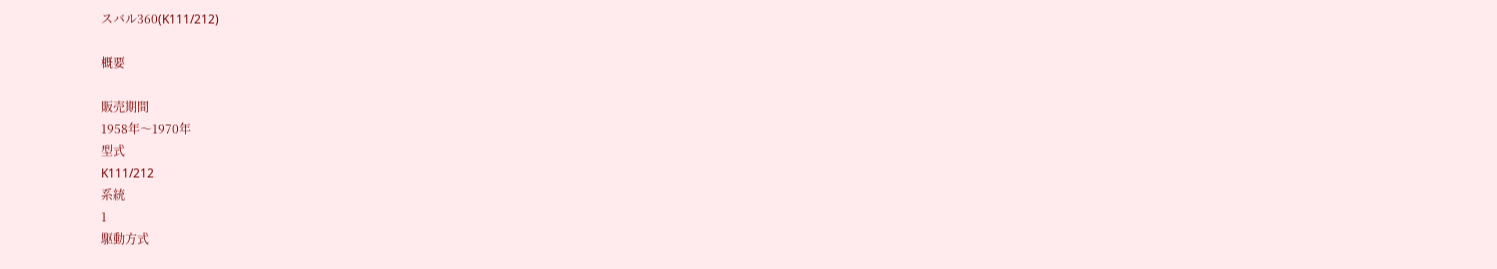スバル360(K111/212)

概要

販売期間
1958年〜1970年
型式
K111/212
系統
1
駆動方式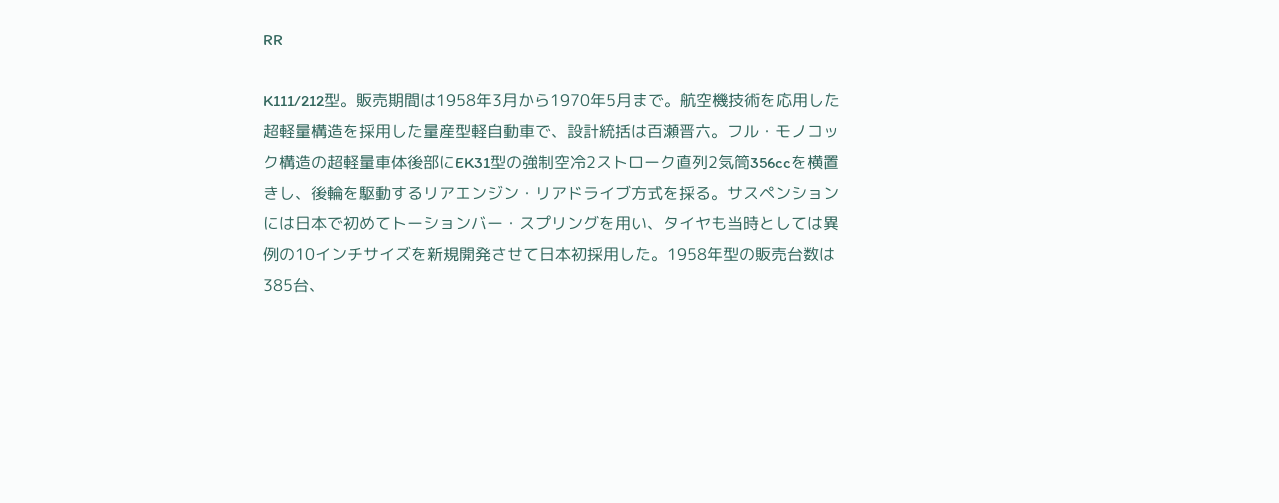RR

K111/212型。販売期間は1958年3月から1970年5月まで。航空機技術を応用した超軽量構造を採用した量産型軽自動車で、設計統括は百瀬晋六。フル・モノコック構造の超軽量車体後部にEK31型の強制空冷2ストローク直列2気筒356ccを横置きし、後輪を駆動するリアエンジン・リアドライブ方式を採る。サスペンションには日本で初めてトーションバー・スプリングを用い、タイヤも当時としては異例の10インチサイズを新規開発させて日本初採用した。1958年型の販売台数は385台、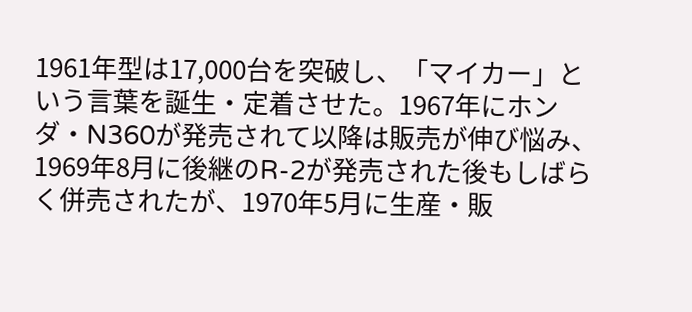1961年型は17,000台を突破し、「マイカー」という言葉を誕生・定着させた。1967年にホンダ・N360が発売されて以降は販売が伸び悩み、1969年8月に後継のR-2が発売された後もしばらく併売されたが、1970年5月に生産・販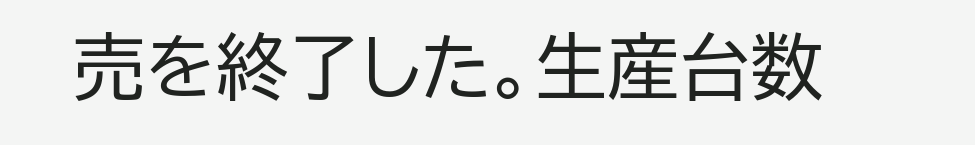売を終了した。生産台数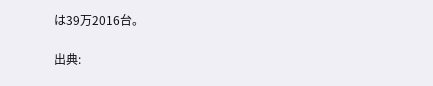は39万2016台。

出典: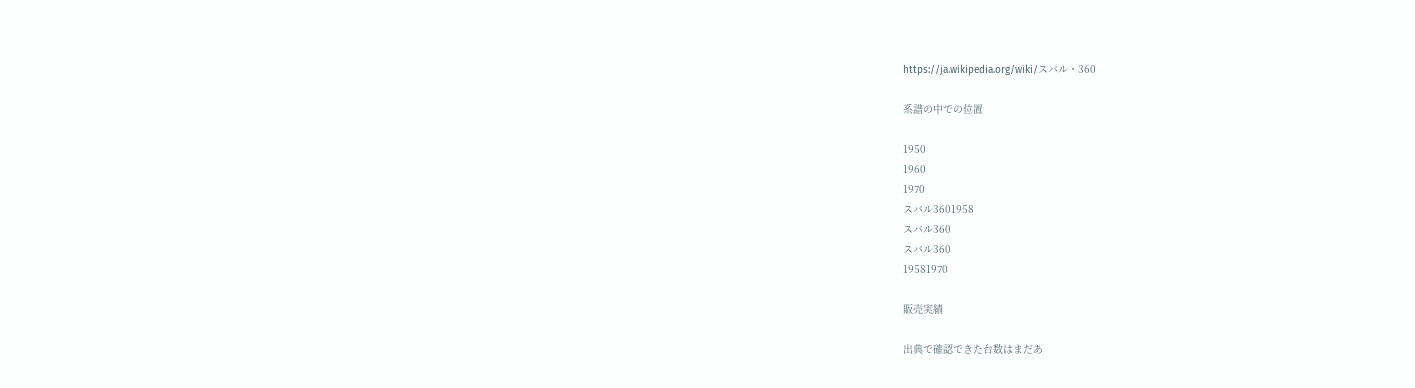https://ja.wikipedia.org/wiki/スバル・360

系譜の中での位置

1950
1960
1970
スバル3601958
スバル360
スバル360
19581970

販売実績

出典で確認できた台数はまだあ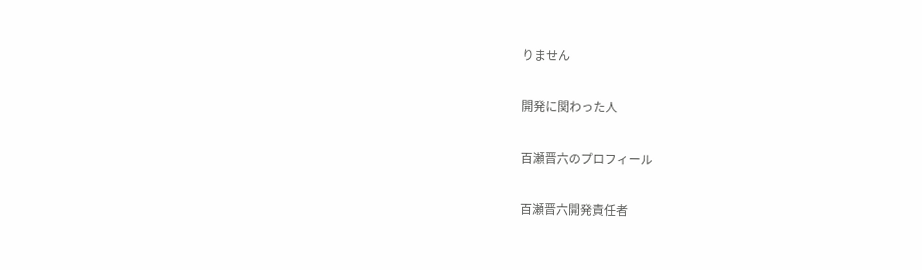りません

開発に関わった人

百瀬晋六のプロフィール

百瀬晋六開発責任者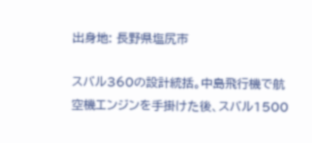出身地: 長野県塩尻市

スバル360の設計統括。中島飛行機で航空機エンジンを手掛けた後、スバル1500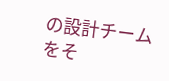の設計チームをそ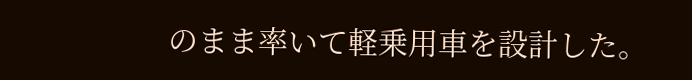のまま率いて軽乗用車を設計した。